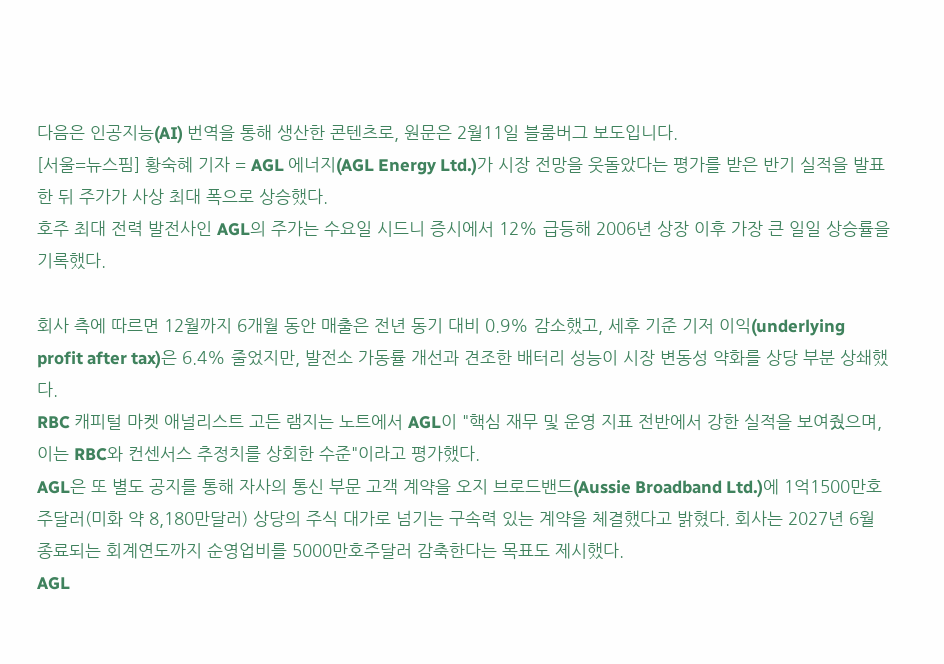다음은 인공지능(AI) 번역을 통해 생산한 콘텐츠로, 원문은 2월11일 블룸버그 보도입니다.
[서울=뉴스핌] 황숙혜 기자 = AGL 에너지(AGL Energy Ltd.)가 시장 전망을 웃돌았다는 평가를 받은 반기 실적을 발표한 뒤 주가가 사상 최대 폭으로 상승했다.
호주 최대 전력 발전사인 AGL의 주가는 수요일 시드니 증시에서 12% 급등해 2006년 상장 이후 가장 큰 일일 상승률을 기록했다.

회사 측에 따르면 12월까지 6개월 동안 매출은 전년 동기 대비 0.9% 감소했고, 세후 기준 기저 이익(underlying profit after tax)은 6.4% 줄었지만, 발전소 가동률 개선과 견조한 배터리 성능이 시장 변동성 약화를 상당 부분 상쇄했다.
RBC 캐피털 마켓 애널리스트 고든 램지는 노트에서 AGL이 "핵심 재무 및 운영 지표 전반에서 강한 실적을 보여줬으며, 이는 RBC와 컨센서스 추정치를 상회한 수준"이라고 평가했다.
AGL은 또 별도 공지를 통해 자사의 통신 부문 고객 계약을 오지 브로드밴드(Aussie Broadband Ltd.)에 1억1500만호주달러(미화 약 8,180만달러) 상당의 주식 대가로 넘기는 구속력 있는 계약을 체결했다고 밝혔다. 회사는 2027년 6월 종료되는 회계연도까지 순영업비를 5000만호주달러 감축한다는 목표도 제시했다.
AGL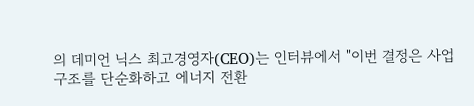의 데미언 닉스 최고경영자(CEO)는 인터뷰에서 "이번 결정은 사업 구조를 단순화하고 에너지 전환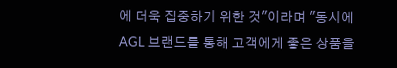에 더욱 집중하기 위한 것"이라며 "동시에 AGL 브랜드를 통해 고객에게 좋은 상품을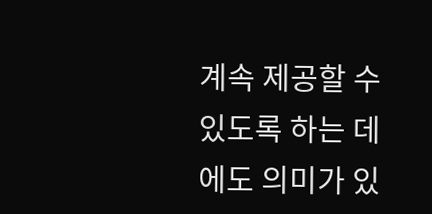계속 제공할 수 있도록 하는 데에도 의미가 있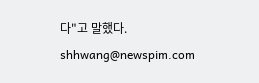다"고 말했다.
shhwang@newspim.com